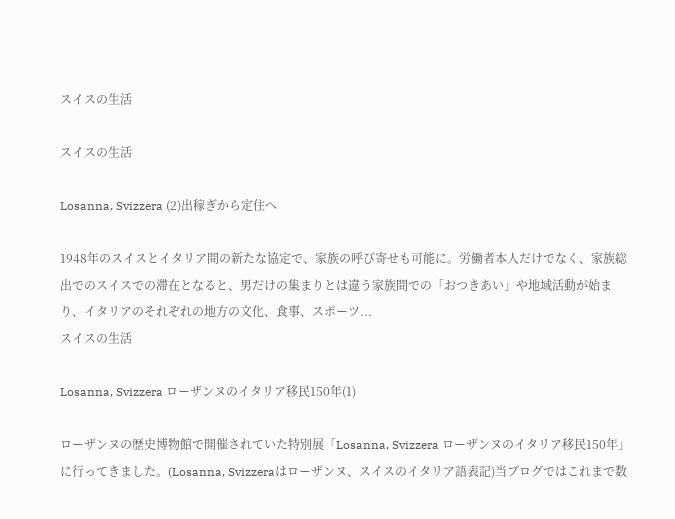スイスの生活

スイスの生活

Losanna, Svizzera (2)出稼ぎから定住へ

1948年のスイスとイタリア間の新たな協定で、家族の呼び寄せも可能に。労働者本人だけでなく、家族総出でのスイスでの滞在となると、男だけの集まりとは違う家族間での「おつきあい」や地域活動が始まり、イタリアのそれぞれの地方の文化、食事、スポーツ...
スイスの生活

Losanna, Svizzera ローザンヌのイタリア移民150年(1)

ローザンヌの歴史博物館で開催されていた特別展「Losanna, Svizzera ローザンヌのイタリア移民150年」に行ってきました。(Losanna, Svizzeraはローザンヌ、スイスのイタリア語表記)当ブログではこれまで数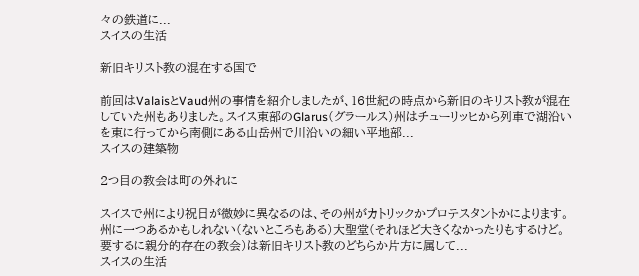々の鉄道に...
スイスの生活

新旧キリスト教の混在する国で

前回はValaisとVaud州の事情を紹介しましたが、16世紀の時点から新旧のキリスト教が混在していた州もありました。スイス東部のGlarus(グラールス)州はチューリッヒから列車で湖沿いを東に行ってから南側にある山岳州で川沿いの細い平地部...
スイスの建築物

2つ目の教会は町の外れに

スイスで州により祝日が微妙に異なるのは、その州がカトリックかプロテスタントかによります。州に一つあるかもしれない(ないところもある)大聖堂(それほど大きくなかったりもするけど。要するに親分的存在の教会)は新旧キリスト教のどちらか片方に属して...
スイスの生活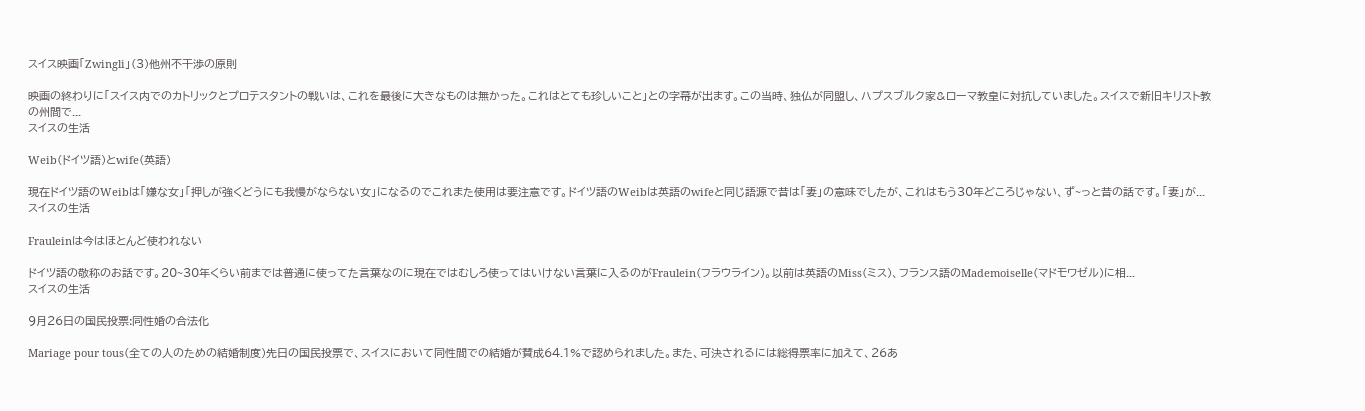スイス映画「Zwingli」(3)他州不干渉の原則

映画の終わりに「スイス内でのカトリックとプロテスタントの戦いは、これを最後に大きなものは無かった。これはとても珍しいこと」との字幕が出ます。この当時、独仏が同盟し、ハプスブルク家&ローマ教皇に対抗していました。スイスで新旧キリスト教の州間で...
スイスの生活

Weib(ドイツ語)とwife(英語)

現在ドイツ語のWeibは「嫌な女」「押しが強くどうにも我慢がならない女」になるのでこれまた使用は要注意です。ドイツ語のWeibは英語のwifeと同じ語源で昔は「妻」の意味でしたが、これはもう30年どころじゃない、ず~っと昔の話です。「妻」が...
スイスの生活

Frauleinは今はほとんど使われない

ドイツ語の敬称のお話です。20~30年くらい前までは普通に使ってた言葉なのに現在ではむしろ使ってはいけない言葉に入るのがFraulein(フラウライン)。以前は英語のMiss(ミス)、フランス語のMademoiselle(マドモワゼル)に相...
スイスの生活

9月26日の国民投票:同性婚の合法化

Mariage pour tous(全ての人のための結婚制度)先日の国民投票で、スイスにおいて同性間での結婚が賛成64.1%で認められました。また、可決されるには総得票率に加えて、26あ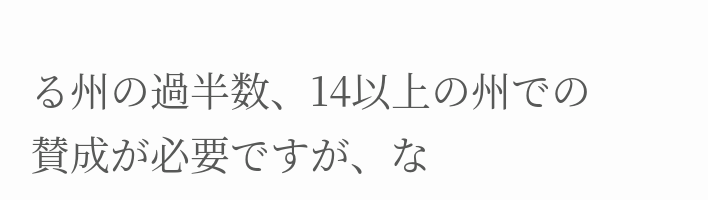る州の過半数、14以上の州での賛成が必要ですが、な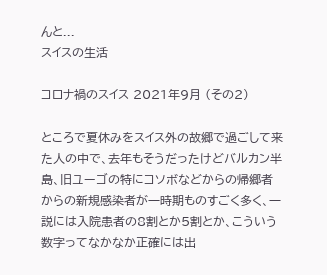んと...
スイスの生活

コロナ禍のスイス 2021年9月 (その2)

ところで夏休みをスイス外の故郷で過ごして来た人の中で、去年もそうだったけどバルカン半島、旧ユーゴの特にコソボなどからの帰郷者からの新規感染者が一時期ものすごく多く、一説には入院患者の8割とか5割とか、こういう数字ってなかなか正確には出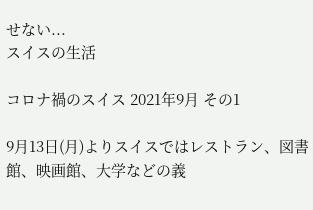せない...
スイスの生活

コロナ禍のスイス 2021年9月 その1

9月13日(月)よりスイスではレストラン、図書館、映画館、大学などの義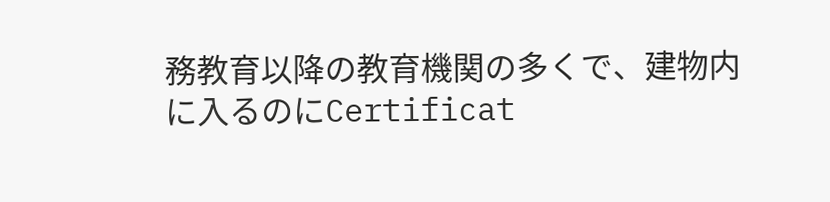務教育以降の教育機関の多くで、建物内に入るのにCertificat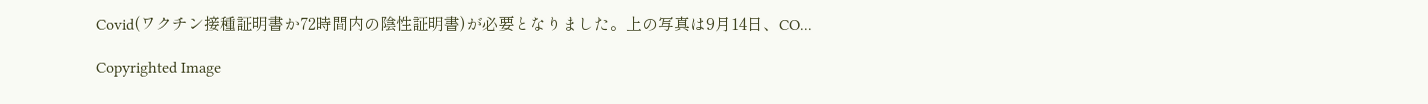Covid(ワクチン接種証明書か72時間内の陰性証明書)が必要となりました。上の写真は9月14日、CO...

Copyrighted Image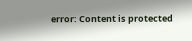error: Content is protected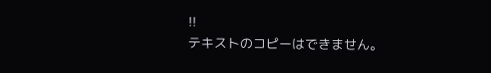!!
テキストのコピーはできません。